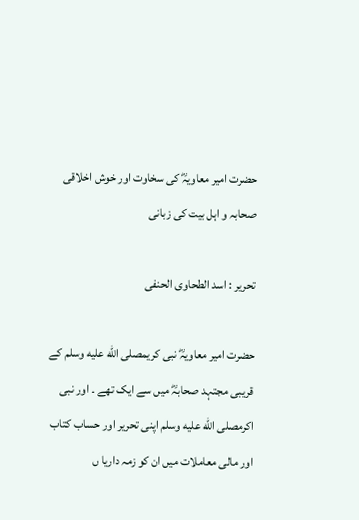حضرت امیر معاویہؓ کی سخاوت اور خوش اخلاقی صحابہ و اہل بیت کی زبانی

تحریر : اسد الطحاوی الحنفی

حضرت امیر معاویہؓ نبی کریمصلى الله عليه وسلم کے قریبی مجتہد صحابہؓ میں سے ایک تھے ۔ اور نبی اکرمصلى الله عليه وسلم اپنی تحریر اور حساب کتاب اور مالی معاملات میں ان کو زمہ داریا ں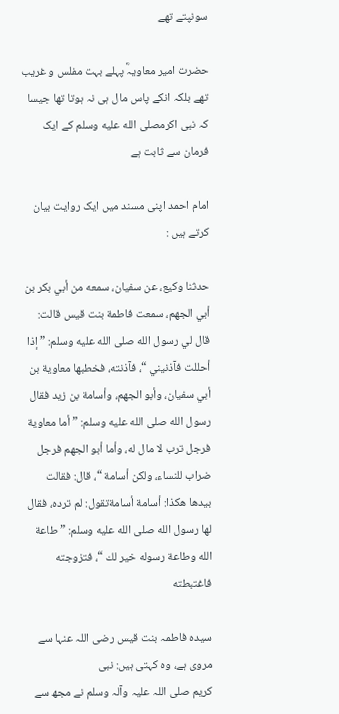سونپتے تھے

حضرت امیر معاویہؓ پہلے بہت مفلس و غریب تھے بلکہ انکے پاس مال ہی نہ ہوتا تھا جیسا کہ نبی اکرمصلى الله عليه وسلم کے ایک فرمان سے ثابت ہے

امام احمد اپنی مسند میں ایک روایت بیان کرتے ہیں :

حدثنا وكيع، عن سفيان، سمعه من أبي بكر بن أبي الجهم، سمعت فاطمة بنت قيس قالت: قال لي رسول الله صلى الله عليه وسلم: ” إذا أحللت فآذنيني “، فآذنته، فخطبها معاوية بن أبي سفيان، وأبو الجهم، وأسامة بن زيد فقال رسول الله صلى الله عليه وسلم: ” أما معاوية فرجل ترب لا مال له، وأما أبو الجهم فرجل ضراب للنساء، ولكن أسامة “، قال: فقالت بيدها هكذا: أسامة أسامةتقول: لم ترده، فقال لها رسول الله صلى الله عليه وسلم: ” طاعة الله وطاعة رسوله خير لك “، فتزوجته فاغتبطته

سیدہ فاطمہ بنت قیس ‌رضی ‌اللہ ‌عنہا سے مروی ہے، وہ کہتی ہیں: نبی کریم ‌صلی ‌اللہ ‌علیہ ‌وآلہ ‌وسلم نے مجھ سے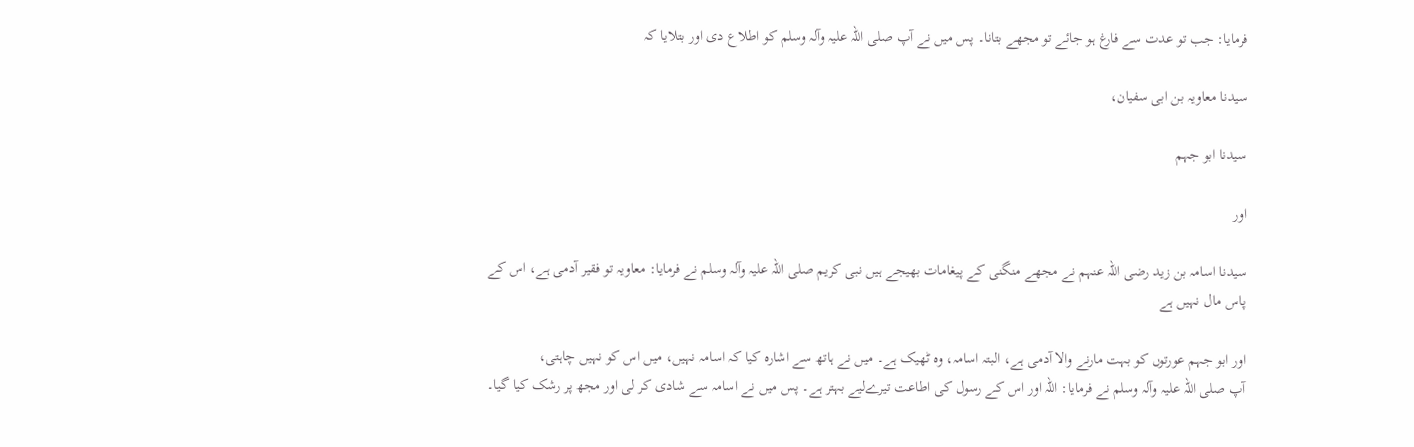فرمایا: جب تو عدت سے فارغ ہو جائے تو مجھے بتانا۔ پس میں نے آپ ‌صلی ‌اللہ ‌علیہ ‌وآلہ ‌وسلم کو اطلاع دی اور بتلایا کہ

سیدنا معاویہ بن ابی سفیان،

سیدنا ابو جہم

اور

سیدنا اسامہ بن زید ‌رضی ‌اللہ ‌عنہم نے مجھے منگنی کے پیغامات بھیجے ہیں نبی کریم ‌صلی ‌اللہ ‌علیہ ‌وآلہ ‌وسلم نے فرمایا: معاویہ تو فقیر آدمی ہے، اس کے پاس مال نہیں ہے

اور ابو جہم عورتوں کو بہت مارنے والا آدمی ہے، البتہ اسامہ، وہ ٹھیک ہے۔ میں نے ہاتھ سے اشارہ کیا کہ اسامہ نہیں، میں اس کو نہیں چاہتی، آپ ‌صلی ‌اللہ ‌علیہ ‌وآلہ ‌وسلم نے فرمایا: اللہ اور اس کے رسول کی اطاعت تیرےلیے بہتر ہے۔ پس میں نے اسامہ سے شادی کر لی اور مجھ پر رشک کیا گیا۔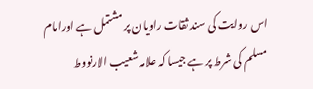اس روایت کی سند ثقات راویان پر مشتمل ہے اورامام مسلم کی شرط پر ہے جیسا کہ علامہ شعیب الارنووط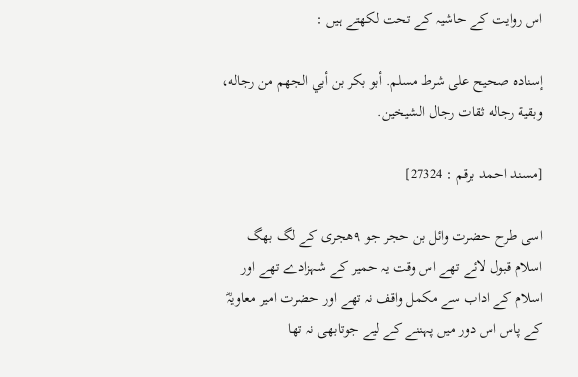اس روایت کے حاشیہ کے تحت لکھتے ہیں :

إسناده صحيح على شرط مسلم. أبو بكر بن أبي الجهم من رجاله، وبقية رجاله ثقات رجال الشيخين.

[مسند احمد برقم : 27324]

اسی طرح حضرت وائل بن حجر جو ۹ھجری کے لگ بھگ اسلام قبول لائے تھے اس وقت یہ حمیر کے شہزادے تھے اور اسلام کے اداب سے مکمل واقف نہ تھے اور حضرت امیر معاویہؓ کے پاس اس دور میں پہننے کے لیے جوتابھی نہ تھا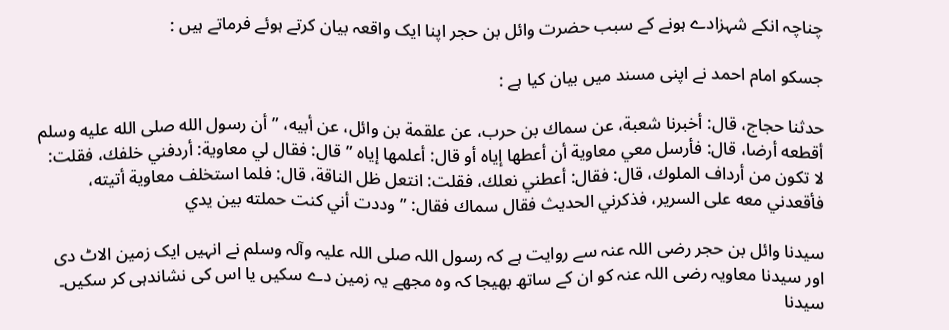چناچہ انکے شہزادے ہونے کے سبب حضرت وائل بن حجر اپنا ایک واقعہ بیان کرتے ہوئے فرماتے ہیں :

جسکو امام احمد نے اپنی مسند میں بیان کیا ہے :

حدثنا حجاج، قال: أخبرنا شعبة، عن سماك بن حرب، عن علقمة بن وائل، عن أبيه، ” أن رسول الله صلى الله عليه وسلم أقطعه أرضا، قال: فأرسل معي معاوية أن أعطها إياه أو قال: أعلمها إياه ” قال: فقال لي معاوية: أردفني خلفك، فقلت: لا تكون من أرداف الملوك، قال: فقال: أعطني نعلك، فقلت: انتعل ظل الناقة، قال: فلما استخلف معاوية أتيته، فأقعدني معه على السرير، فذكرني الحديث فقال سماك فقال: ” وددت أني كنت حملته بين يدي

سیدنا وائل بن حجر ‌رضی ‌اللہ ‌عنہ سے روایت ہے کہ رسول اللہ ‌صلی ‌اللہ ‌علیہ ‌وآلہ ‌وسلم نے انہیں ایک زمین الاٹ دی اور سیدنا معاویہ ‌رضی ‌اللہ ‌عنہ کو ان کے ساتھ بھیجا کہ وہ مجھے یہ زمین دے سکیں یا اس کی نشاندہی کر سکیں۔ سیدنا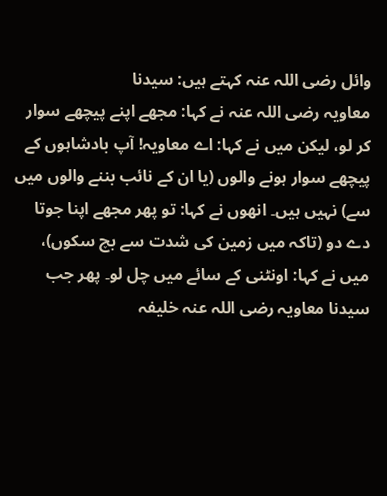وائل ‌رضی ‌اللہ ‌عنہ کہتے ہیں: سیدنا معاویہ ‌رضی ‌اللہ ‌عنہ نے کہا: مجھے اپنے پیچھے سوار کر لو، لیکن میں نے کہا: اے معاویہ! آپ بادشاہوں کے پیچھے سوار ہونے والوں (یا ان کے نائب بننے والوں میں سے) نہیں ہیں۔ انھوں نے کہا: تو پھر مجھے اپنا جوتا دے دو (تاکہ میں زمین کی شدت سے بچ سکوں)، میں نے کہا: اونٹنی کے سائے میں چل لو۔ پھر جب سیدنا معاویہ رضی اللہ عنہ خلیفہ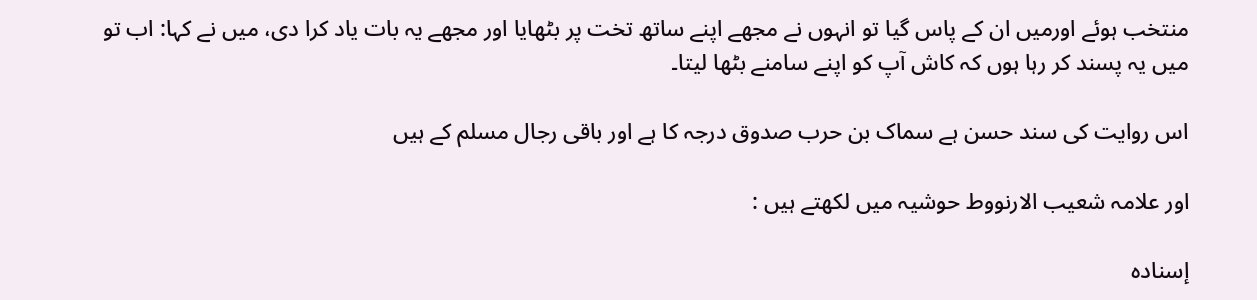منتخب ہوئے اورمیں ان کے پاس گیا تو انہوں نے مجھے اپنے ساتھ تخت پر بٹھایا اور مجھے یہ بات یاد کرا دی، میں نے کہا: اب تو میں یہ پسند کر رہا ہوں کہ کاش آپ کو اپنے سامنے بٹھا لیتا۔

اس روایت کی سند حسن ہے سماک بن حرب صدوق درجہ کا ہے اور باقی رجال مسلم کے ہیں

اور علامہ شعیب الارنووط حوشیہ میں لکھتے ہیں :

إسناده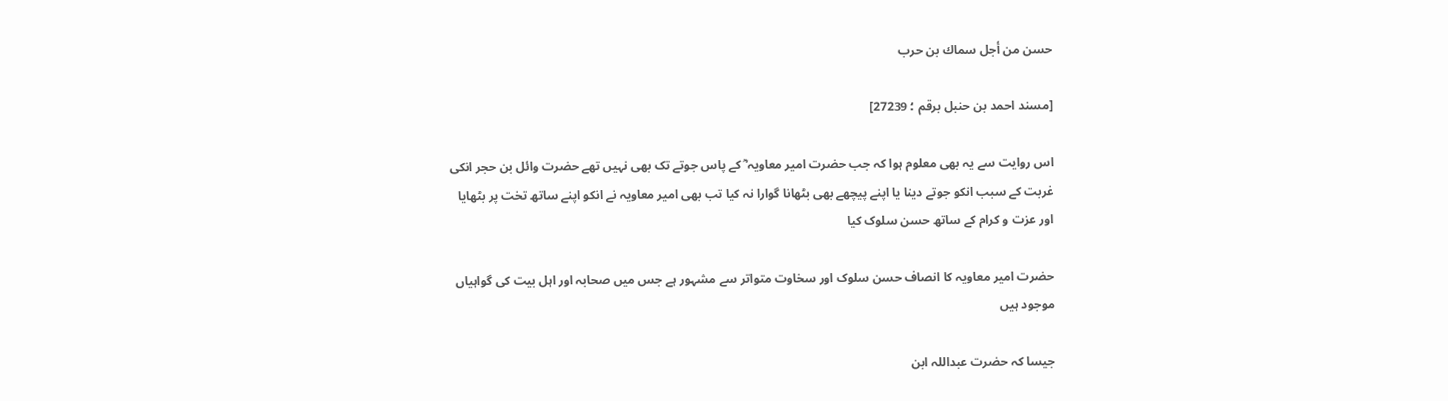حسن من أجل سماك بن حرب

[مسند احمد بن حنبل برقم ؛ 27239]

اس روایت سے یہ بھی معلوم ہوا کہ جب حضرت امیر معاویہ ؓ کے پاس جوتے تک بھی نہیں تھے حضرت وائل بن حجر انکی غربت کے سبب انکو جوتے دینا یا اپنے پیچھے بھی بٹھانا گوارا نہ کیا تب بھی امیر معاویہ نے انکو اپنے ساتھ تخت پر بٹھایا اور عزت و کرام کے ساتھ حسن سلوک کیا

حضرت امیر معاویہ کا انصاف حسن سلوک اور سخاوت متواتر سے مشہور ہے جس میں صحابہ اور اہل بیت کی گواہیاں موجود ہیں

جیسا کہ حضرت عبداللہ ابن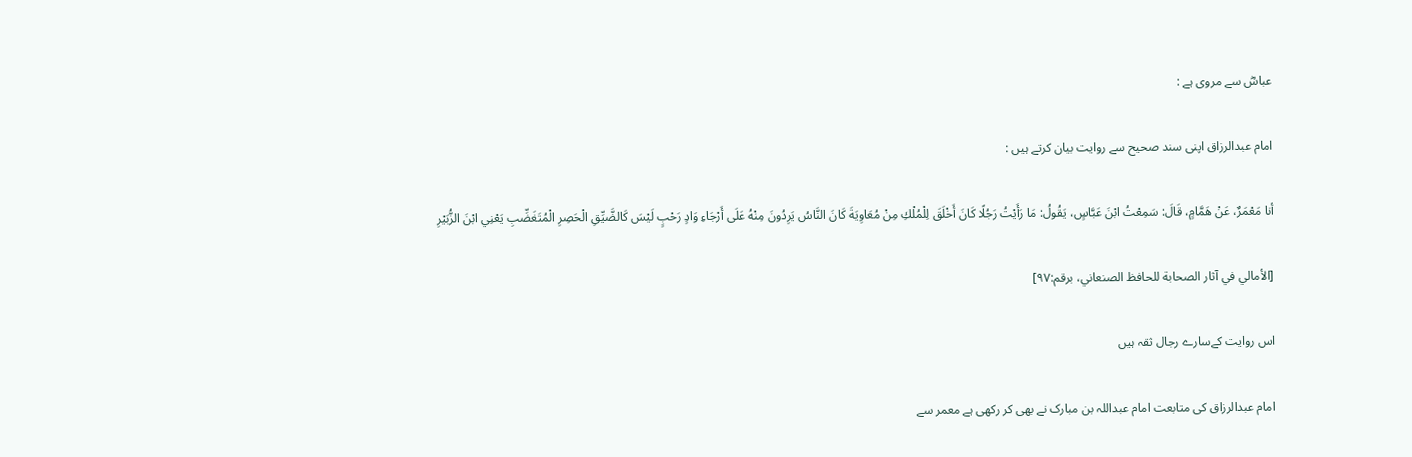عباسؓ سے مروی ہے :

امام عبدالرزاق اپنی سند صحیح سے روایت بیان کرتے ہیں :

أنا مَعْمَرٌ، عَنْ هَمَّامٍ، قَالَ: سَمِعْتُ ابْنَ عَبَّاسٍ، يَقُولُ: مَا رَأَيْتُ رَجُلًا كَانَ أَخْلَقَ لِلْمُلْكِ مِنْ مُعَاوِيَةَ كَانَ النَّاسُ يَرِدُونَ مِنْهُ عَلَى أَرْجَاءِ وَادٍ رَحْبٍ لَيْسَ كَالضَّيِّقِ الْحَصِرِ الْمُتَغَضِّبِ يَعْنِي ابْنَ الزُّبَيْرِ

[الأمالي في آثار الصحابة للحافظ الصنعاني، برقم:۹۷]

اس روایت کےسارے رجال ثقہ ہیں

امام عبدالرزاق کی متابعت امام عبداللہ بن مبارک نے بھی کر رکھی ہے معمر سے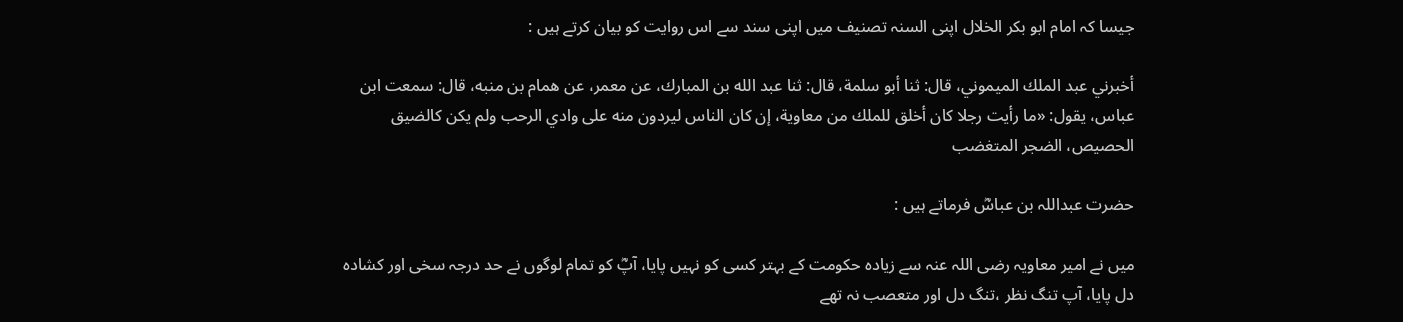جیسا کہ امام ابو بکر الخلال اپنی السنہ تصنیف میں اپنی سند سے اس روایت کو بیان کرتے ہیں :

أخبرني عبد الملك الميموني، قال: ثنا أبو سلمة، قال: ثنا عبد الله بن المبارك، عن معمر، عن همام بن منبه، قال: سمعت ابن عباس، يقول: «ما رأيت رجلا كان أخلق للملك من معاوية، إن كان الناس ليردون منه على وادي الرحب ولم يكن كالضيق الحصيص، الضجر المتغضب

حضرت عبداللہ بن عباسؓ فرماتے ہیں :

میں نے امیر معاویہ رضی اللہ عنہ سے زیادہ حکومت کے بہتر کسی کو نہیں پایا، آپؓ کو تمام لوگوں نے حد درجہ سخی اور کشادہ دل پایا، آپ تنگ نظر ،تنگ دل اور متعصب نہ تھے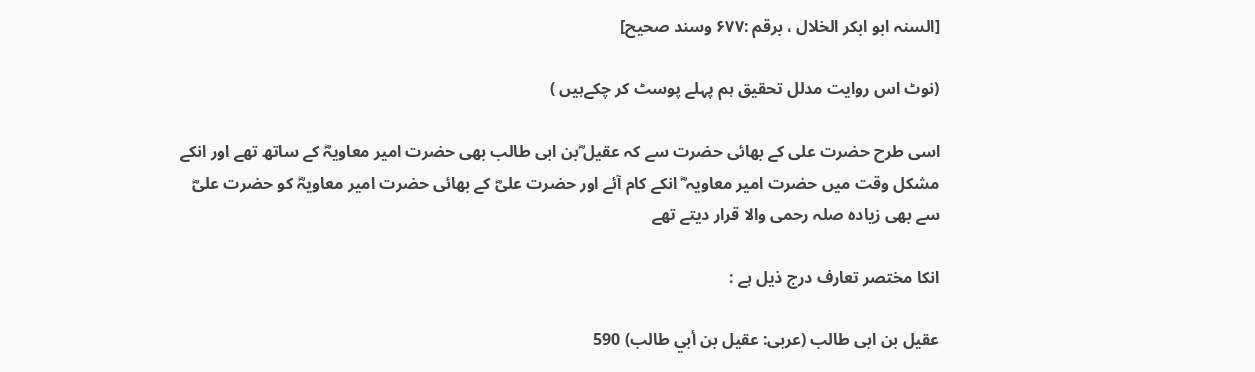[السنہ ابو ابکر الخلال ، برقم :۶۷۷ وسند صحیح]

(نوٹ اس روایت مدلل تحقیق ہم پہلے پوسٹ کر چکےہیں )

اسی طرح حضرت علی کے بھائی حضرت سے کہ عقیل ؓبن ابی طالب بھی حضرت امیر معاویہؓ کے ساتھ تھے اور انکے مشکل وقت میں حضرت امیر معاویہ ؓ انکے کام آئے اور حضرت علیؓ کے بھائی حضرت امیر معاویہؓ کو حضرت علیؓ سے بھی زیادہ صلہ رحمی والا قرار دیتے تھے

انکا مختصر تعارف درج ذیل ہے :

عقیل بن ابی طالب (عربی: عقيل بن أبي طالب) 590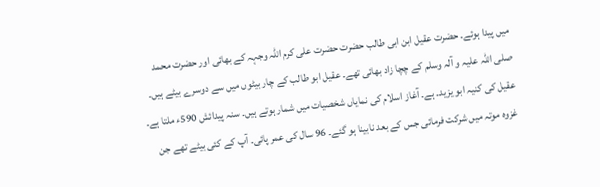میں پیدا ہوئے۔ حضرت عقیل ابن ابی طالب حضرت حضرت علی کرم اللہ وجہہ کے بھائی اور حضرت محمد صلی اللہ علیہ و آلہ وسلم کے چچا زاد بھائی تھے۔ عقیل ابو طالب کے چار بیٹوں میں سے دوسرے بیٹے ہیں۔ عقیل کی کنیہ ابو یزید۔ ہے۔ آغاز اسلام کی نمایاں شخصیات میں شمار ہوتے ہیں۔ سنہ پیدائش 590ء ملتا ہے۔ غزوہ موتہ میں شرکت فرمائی جس کے بعد نابینا ہو گئے۔ 96 سال کی عمر پائی۔ آپ کے کئی بیٹے تھے جن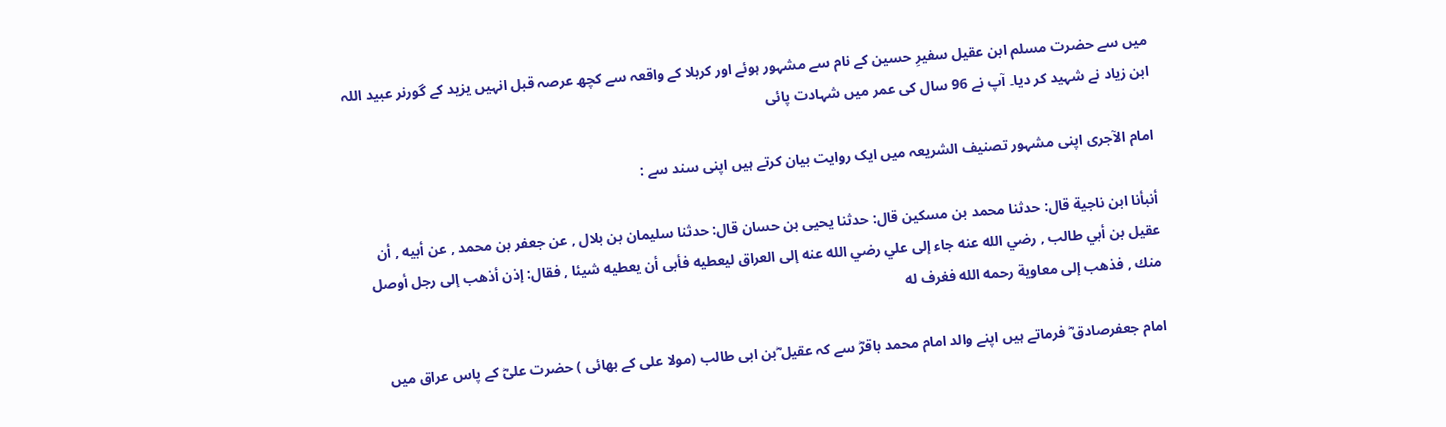میں سے حضرت مسلم ابن عقیل سفیرِ حسین کے نام سے مشہور ہوئے اور کربلا کے واقعہ سے کچھ عرصہ قبل انہیں یزید کے گورنر عبید اللہ ابن زیاد نے شہید کر دیا۔ آپ نے 96 سال کی عمر میں شہادت پائی

امام الآجری اپنی مشہور تصنیف الشریعہ میں ایک روایت بیان کرتے ہیں اپنی سند سے :

أنبأنا ابن ناجية قال: حدثنا محمد بن مسكين قال: حدثنا يحيى بن حسان قال: حدثنا سليمان بن بلال , عن جعفر بن محمد , عن أبيه , أن عقيل بن أبي طالب , رضي الله عنه جاء إلى علي رضي الله عنه إلى العراق ليعطيه فأبى أن يعطيه شيئا , فقال: إذن أذهب إلى رجل أوصل منك , فذهب إلى معاوية رحمه الله فغرف له

امام جعفرصادق ؓ فرماتے ہیں اپنے والد امام محمد باقرؓ سے کہ عقیل ؓبن ابی طالب (مولا علی کے بھائی ) حضرت علیؓ کے پاس عراق میں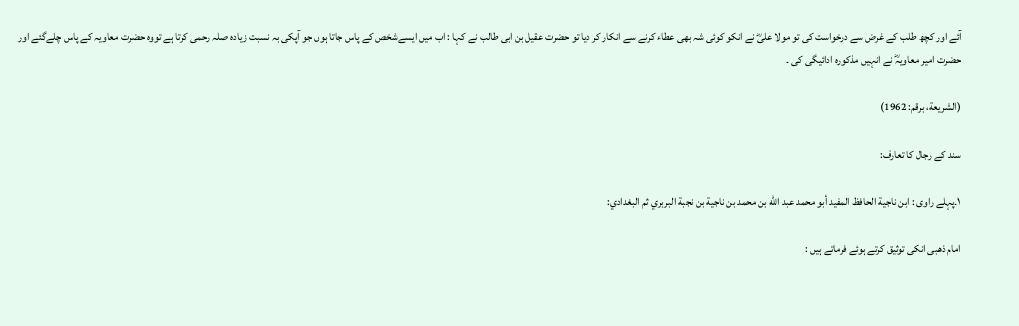آئے اور کچھ طلب کے غرض سے درخواست کی تو مولا علیؓ نے انکو کوئی شہ بھی عطاء کرنے سے انکار کر دیا تو حضرت عقیل بن ابی طالب نے کہا : اب میں ایسےشخص کے پاس جاتا ہوں جو آپکی بہ نسبت زیادہ صلہ رحمی کرتا ہے تووہ حضرت معاویہ کے پاس چلےگئے اور حضرت امیر معاویہؓ نے انہیں مذکورہ ادائیگی کی ۔

(الشريعة، برقم: 1962)

سند کے رجال کا تعارف:

۱۔پہلے راوی : ابن ناجية الحافظ المفيد أبو محمد عبد الله بن محمد بن ناجية بن نجبة البربري ثم البغدادي:

امام ذھبی انکی توثیق کرتے ہوئے فرماتے ہیں :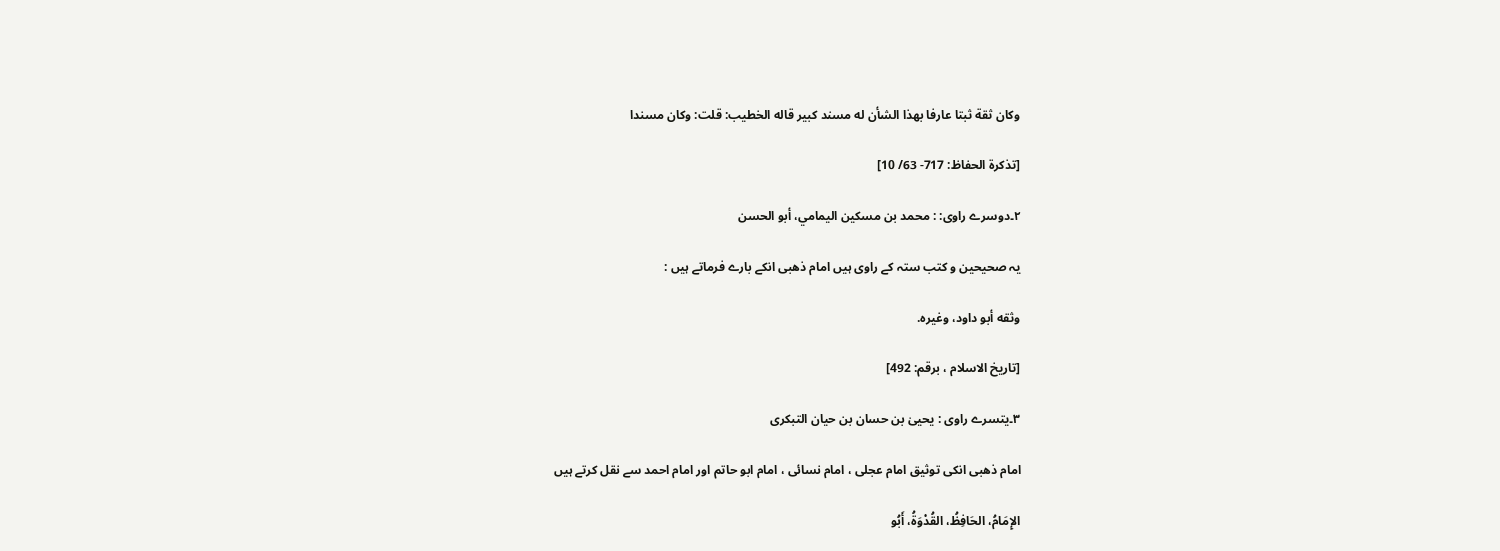وكان ثقة ثبتا عارفا بهذا الشأن له مسند كبير قاله الخطيب: قلت: وكان مسندا

[تذكرة الحفاظ: 717- 63/ 10]

۲۔دوسرے راوی: : محمد بن مسكين اليمامي، أبو الحسن

یہ صحیحین و کتب ستہ کے راوی ہیں امام ذھبی انکے بارے فرماتے ہیں :

وثقه أبو داود، وغيره.

[تاریخ الاسلام ، برقم: 492]

۳۔یتسرے راوی : یحییٰ بن حسان بن حیان التبکری

امام ذھبی انکی توثیق امام عجلی ، امام نسائی ، امام ابو حاتم اور امام احمد سے نقل کرتے ہیں

الإِمَامُ، الحَافِظُ، القُدْوَةُ، أَبُو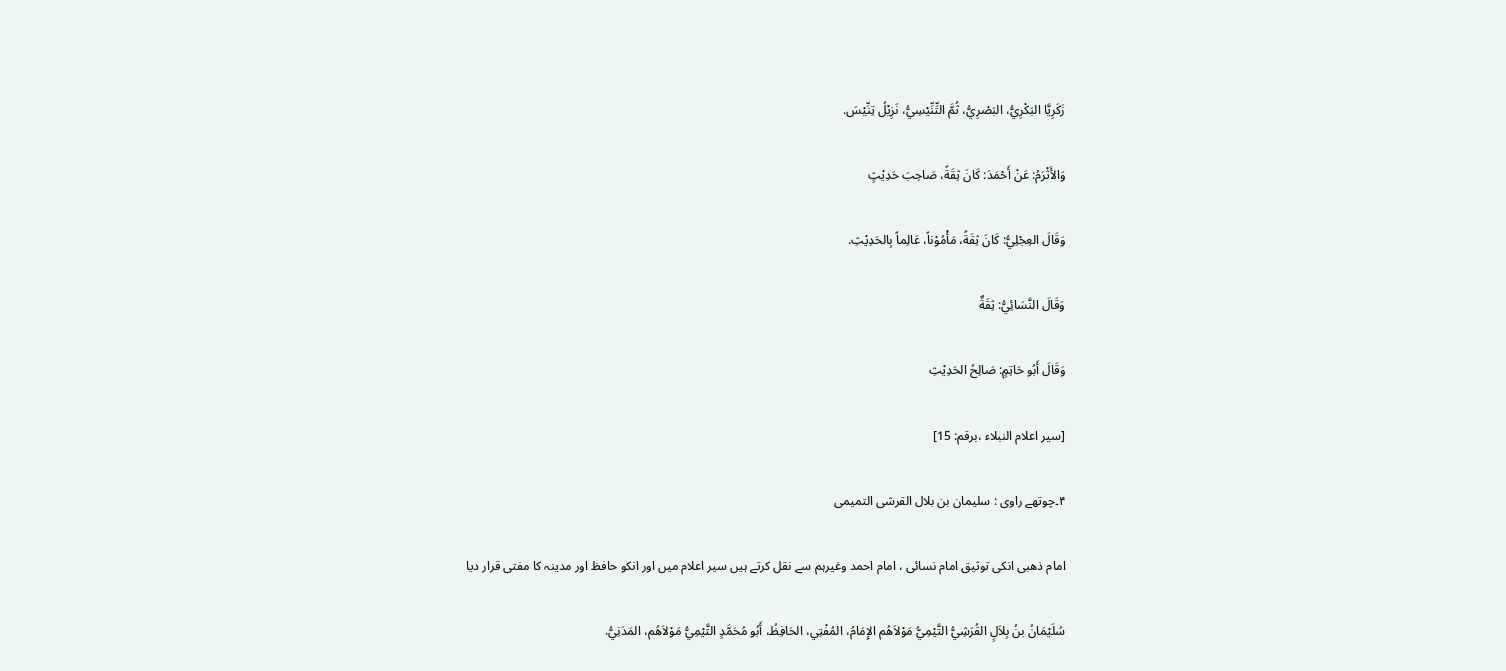زَكَرِيَّا البَكْرِيُّ، البَصْرِيُّ، ثُمَّ التِّنِّيْسِيُّ، نَزِيْلُ تِنِّيْسَ.

وَالأَثْرَمُ: عَنْ أَحْمَدَ: كَانَ ثِقَةً، صَاحِبَ حَدِيْثٍ

وَقَالَ العِجْلِيُّ: كَانَ ثِقَةً، مَأْمُوْناً، عَالِماً بِالحَدِيْثِ.

وَقَالَ النَّسَائِيُّ: ثِقَةٌ

وَقَالَ أَبُو حَاتِمٍ: صَالِحُ الحَدِيْثِ

[سیر اعلام النبلاء ،برقم: 15]

۴۔چوتھے راوی : سلیمان بن بلال القرشی التمیمی

امام ذھبی انکی توثیق امام نسائی ، امام احمد وغیرہم سے نقل کرتے ہیں سیر اعلام میں اور انکو حافظ اور مدینہ کا مفتی قرار دیا

سُلَيْمَانُ بنُ بِلاَلٍ القُرَشِيُّ التَّيْمِيُّ مَوْلاَهُم الإِمَامُ، المُفْتِي، الحَافِظُ، أَبُو مُحَمَّدٍ التَّيْمِيُّ مَوْلاَهُم، المَدَنِيُّ.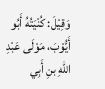وَقِيْلَ: كُنْيَتُهُ أَبُو أَيُّوْبَ، مَوْلَى عَبْدِ اللهِ بنِ أَبِي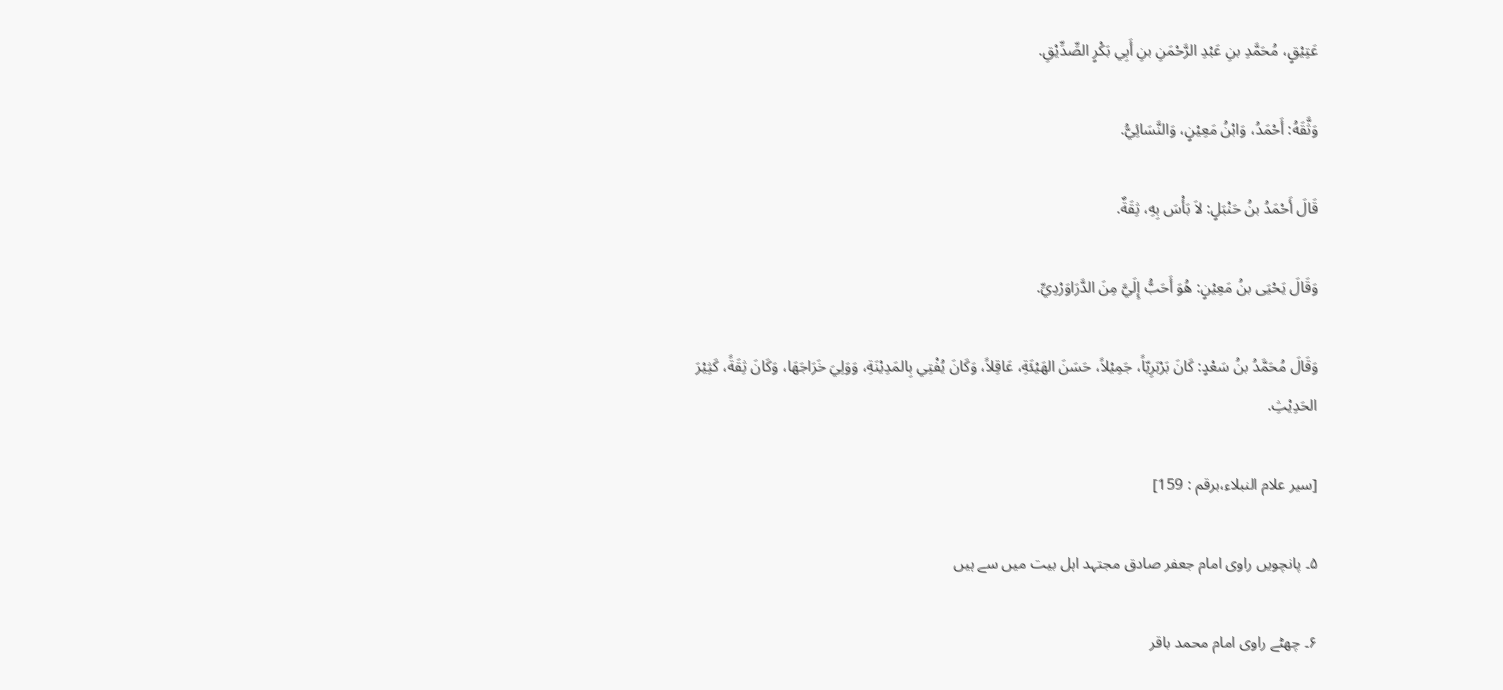عَتِيْقٍ، مُحَمَّدِ بنِ عَبْدِ الرَّحْمَنِ بنِ أَبِي بَكْرٍ الصِّدِّيْقِ.

وَثَّقَهُ: أَحْمَدُ، وَابْنُ مَعِيْنٍ، وَالنَّسَائِيُّ.

قَالَ أَحْمَدُ بنُ حَنْبَلٍ: لاَ بَأْسَ بِهِ، ثِقَةٌ.

وَقَالَ يَحْيَى بنُ مَعِيْنٍ: هُوَ أَحَبُّ إِلَيَّ مِنَ الدَّرَاوَرْدِيِّ.

وَقَالَ مُحَمَّدُ بنُ سَعْدٍ: كَانَ بَرْبَرِيّاً، جَمِيْلاً، حَسَنَ الهَيْئَةِ، عَاقِلاً، وَكَانَ يُفْتِي بِالمَدِيْنَةِ، وَوَلِيَ خَرَاجَهَا، وَكَانَ ثِقَةً، كَثِيْرَ الحَدِيْثِ.

[سیر علام النبلاء،برقم : 159]

۵۔ پانچویں راوی امام جعفر صادق مجتہد اہل بیت میں سے ہیں

۶۔ چھٹے راوی امام محمد باقر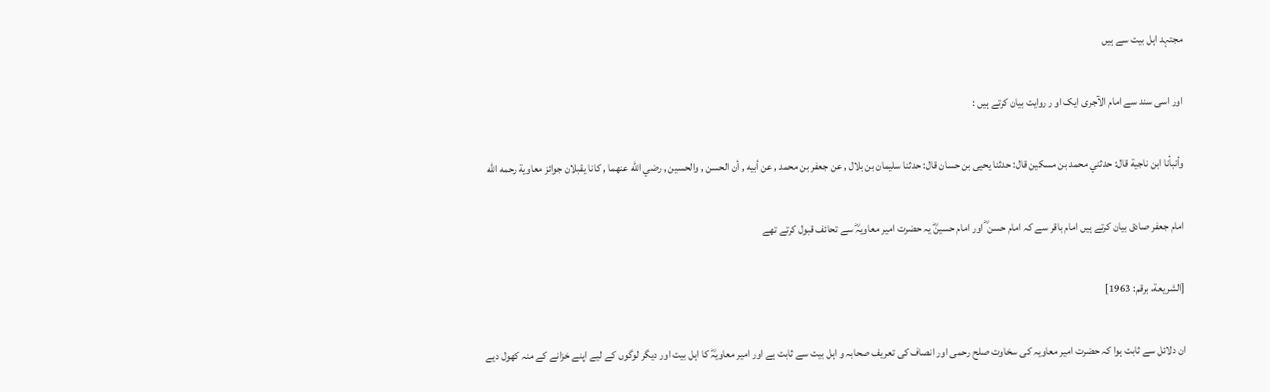مجتہد اہل بیت سے ہیں

اور اسی سند سے امام الآجری ایک او ر روایت بیان کرتے ہیں :

وأنبأنا ابن ناجية قال: حدثني محمد بن مسكين قال: حدثنا يحيى بن حسان قال: حدثنا سليمان بن بلال , عن جعفر بن محمد , عن أبيه , أن الحسن , والحسين , رضي الله عنهما , كانا يقبلان جوائز معاوية رحمه الله

امام جعفر صادق بیان کرتے ہیں امام باقر سے کہ امام حسن ؓ اور امام حسینؓ یہ حضرت امیر معاویہؓ سے تحائف قبول کرتے تھے

[الشريعة، برقم: 1963]

ان دلائل سے ثابت ہوا کہ حضرت امیر معاویہ کی سخاوت صلح رحمی اور انصاف کی تعریف صحابہ و اہل بیت سے ثابت ہے اور امیر معاویہؓ کا اہل بیت اور دیگر لوگوں کے لیے اپنے خزانے کے منہ کھول دیے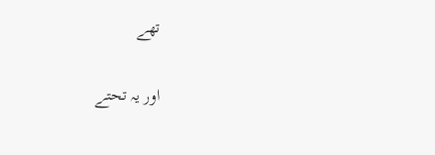تھے

اور یہ تحتے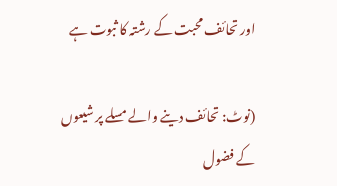اور تحائف محبت کے رشتہ کا ثبوت ہے

(نوٹ: تحائف دینے والے مسلے پر شیعوں کے فضول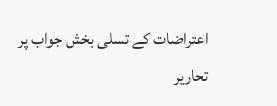اعتراضات کے تسلی بخش جواب پر تحاریر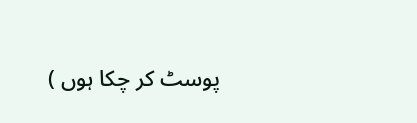پوسٹ کر چکا ہوں )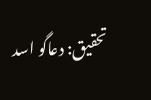تحقیق: دعاگو اسد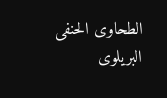الطحاوی الحنفی البریلوی